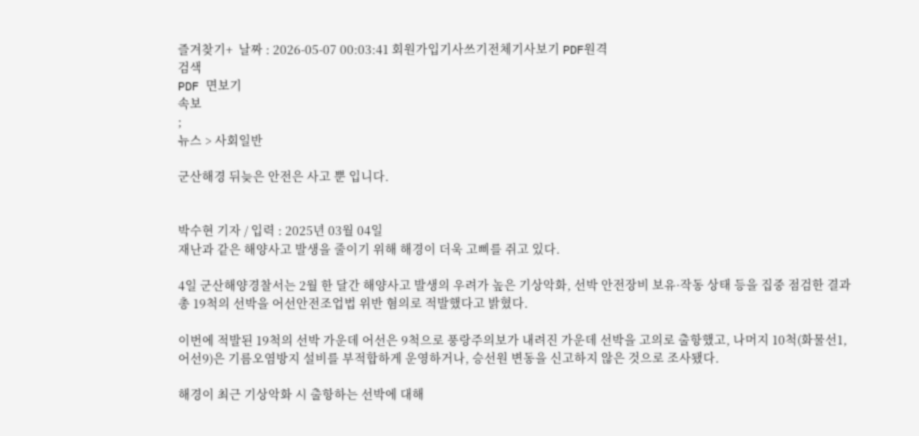즐겨찾기+  날짜 : 2026-05-07 00:03:41 회원가입기사쓰기전체기사보기 PDF원격
검색
PDF 면보기
속보
;
뉴스 > 사회일반

군산해경 뒤늦은 안전은 사고 뿐 입니다.


박수현 기자 / 입력 : 2025년 03월 04일
재난과 같은 해양사고 발생을 줄이기 위해 해경이 더욱 고삐를 쥐고 있다.

4일 군산해양경찰서는 2월 한 달간 해양사고 발생의 우려가 높은 기상악화, 선박 안전장비 보유·작동 상태 등을 집중 점검한 결과 총 19척의 선박을 어선안전조업법 위반 혐의로 적발했다고 밝혔다.

이번에 적발된 19척의 선박 가운데 어선은 9척으로 풍랑주의보가 내려진 가운데 선박을 고의로 출항했고, 나머지 10척(화물선1, 어선9)은 기름오염방지 설비를 부적합하게 운영하거나, 승선원 변동을 신고하지 않은 것으로 조사됐다.

해경이 최근 기상악화 시 출항하는 선박에 대해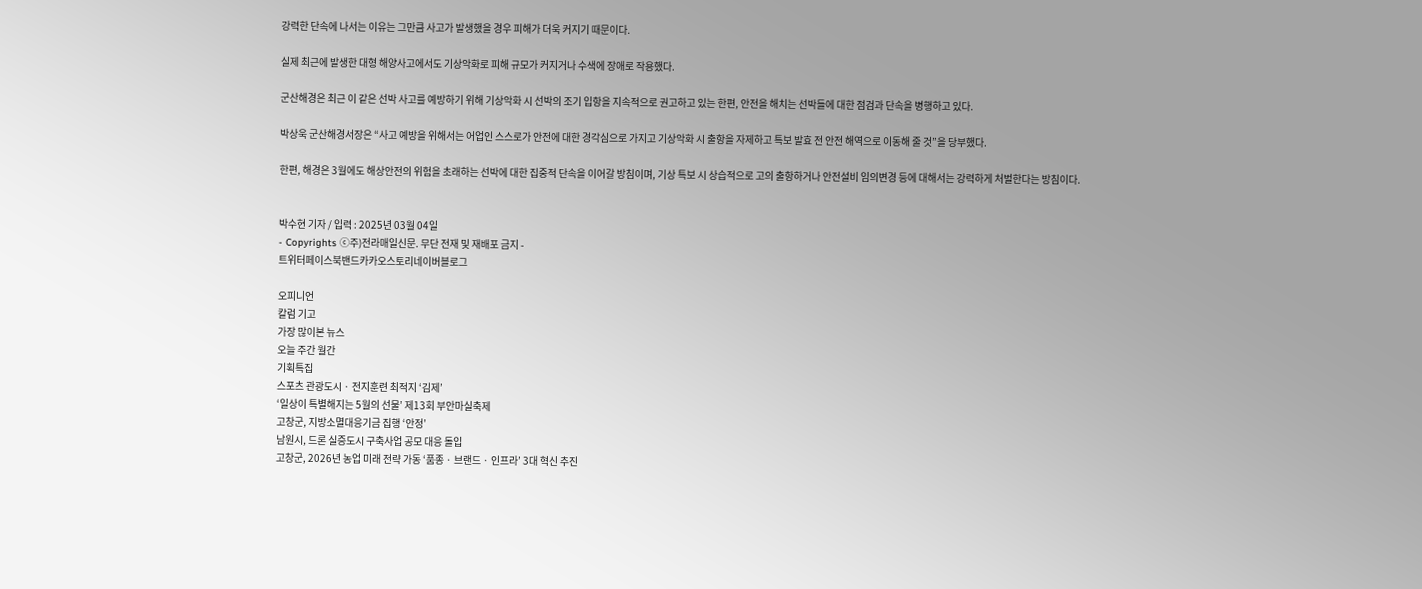강력한 단속에 나서는 이유는 그만큼 사고가 발생했을 경우 피해가 더욱 커지기 때문이다.

실제 최근에 발생한 대형 해양사고에서도 기상악화로 피해 규모가 커지거나 수색에 장애로 작용했다.

군산해경은 최근 이 같은 선박 사고를 예방하기 위해 기상악화 시 선박의 조기 입항을 지속적으로 권고하고 있는 한편, 안전을 해치는 선박들에 대한 점검과 단속을 병행하고 있다.

박상욱 군산해경서장은 “사고 예방을 위해서는 어업인 스스로가 안전에 대한 경각심으로 가지고 기상악화 시 출항을 자제하고 특보 발효 전 안전 해역으로 이동해 줄 것”을 당부했다.

한편, 해경은 3월에도 해상안전의 위험을 초래하는 선박에 대한 집중적 단속을 이어갈 방침이며, 기상 특보 시 상습적으로 고의 출항하거나 안전설비 임의변경 등에 대해서는 강력하게 처벌한다는 방침이다.


박수현 기자 / 입력 : 2025년 03월 04일
- Copyrights ⓒ주)전라매일신문. 무단 전재 및 재배포 금지 -
트위터페이스북밴드카카오스토리네이버블로그

오피니언
칼럼 기고
가장 많이본 뉴스
오늘 주간 월간
기획특집
스포츠 관광도시 · 전지훈련 최적지 ‘김제’
‘일상이 특별해지는 5월의 선물’ 제13회 부안마실축제
고창군, 지방소멸대응기금 집행 ‘안정’
남원시, 드론 실증도시 구축사업 공모 대응 돌입
고창군, 2026년 농업 미래 전략 가동 ‘품종 · 브랜드 · 인프라’ 3대 혁신 추진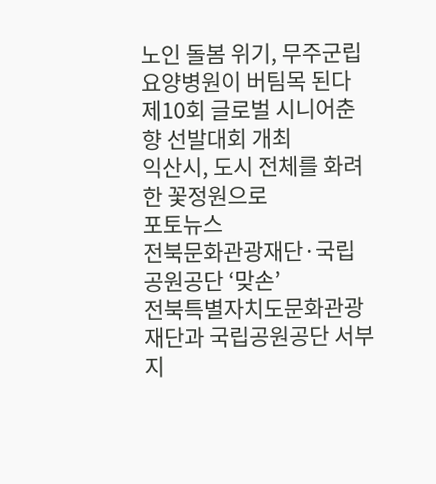노인 돌봄 위기, 무주군립요양병원이 버팀목 된다
제10회 글로벌 시니어춘향 선발대회 개최
익산시, 도시 전체를 화려한 꽃정원으로
포토뉴스
전북문화관광재단·국립공원공단 ‘맞손’
전북특별자치도문화관광재단과 국립공원공단 서부지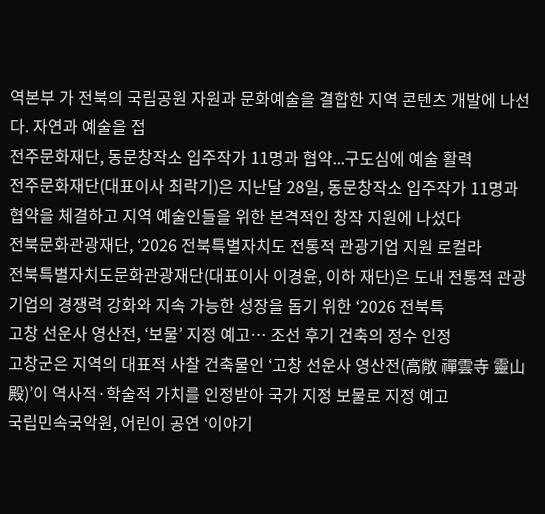역본부 가 전북의 국립공원 자원과 문화예술을 결합한 지역 콘텐츠 개발에 나선다. 자연과 예술을 접
전주문화재단, 동문창작소 입주작가 11명과 협약...구도심에 예술 활력
전주문화재단(대표이사 최락기)은 지난달 28일, 동문창작소 입주작가 11명과 협약을 체결하고 지역 예술인들을 위한 본격적인 창작 지원에 나섰다
전북문화관광재단, ‘2026 전북특별자치도 전통적 관광기업 지원 로컬라
전북특별자치도문화관광재단(대표이사 이경윤, 이하 재단)은 도내 전통적 관광기업의 경쟁력 강화와 지속 가능한 성장을 돕기 위한 ‘2026 전북특
고창 선운사 영산전, ‘보물’ 지정 예고… 조선 후기 건축의 정수 인정
고창군은 지역의 대표적 사찰 건축물인 ‘고창 선운사 영산전(高敞 禪雲寺 靈山殿)’이 역사적·학술적 가치를 인정받아 국가 지정 보물로 지정 예고
국립민속국악원, 어린이 공연 ‘이야기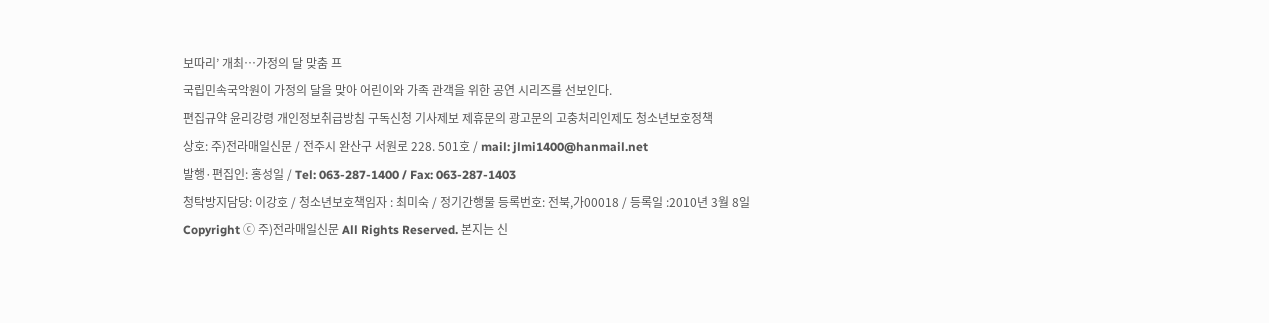보따리’ 개최…가정의 달 맞춤 프
국립민속국악원이 가정의 달을 맞아 어린이와 가족 관객을 위한 공연 시리즈를 선보인다.
편집규약 윤리강령 개인정보취급방침 구독신청 기사제보 제휴문의 광고문의 고충처리인제도 청소년보호정책
상호: 주)전라매일신문 / 전주시 완산구 서원로 228. 501호 / mail: jlmi1400@hanmail.net
발행·편집인: 홍성일 / Tel: 063-287-1400 / Fax: 063-287-1403
청탁방지담당: 이강호 / 청소년보호책임자 : 최미숙 / 정기간행물 등록번호: 전북,가00018 / 등록일 :2010년 3월 8일
Copyright ⓒ 주)전라매일신문 All Rights Reserved. 본지는 신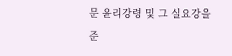문 윤리강령 및 그 실요강을 준